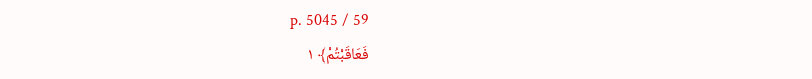p. 5045 / 59
فَعَاقَبْتُمْ﴾ ١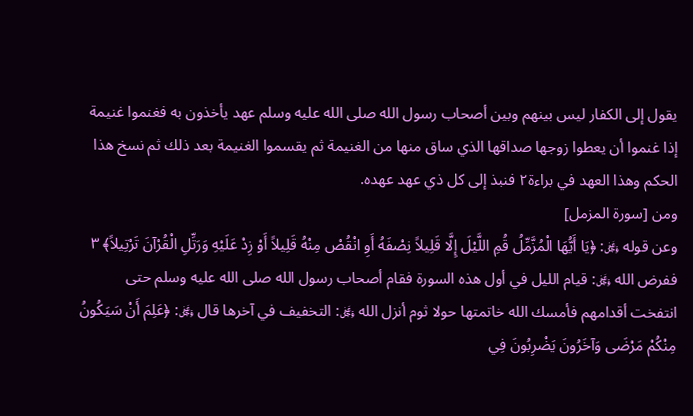يقول إلى الكفار ليس بينهم وبين أصحاب رسول الله صلى الله عليه وسلم عهد يأخذون به فغنموا غنيمة إذا غنموا أن يعطوا زوجها صداقها الذي ساق منها من الغنيمة ثم يقسموا الغنيمة بعد ذلك ثم نسخ هذا الحكم وهذا العهد في براءة٢ فنبذ إلى كل ذي عهد عهده.
ومن [سورة المزمل]
وعن قوله ﷿: ﴿يَا أَيُّهَا الْمُزَّمِّلُ قُمِ اللَّيْلَ إِلَّا قَلِيلاً نِصْفَهُ أَوِ انْقُصْ مِنْهُ قَلِيلاً أَوْ زِدْ عَلَيْهِ وَرَتِّلِ الْقُرْآنَ تَرْتِيلاً﴾ ٣ ففرض الله ﷿: قيام الليل في أول هذه السورة فقام أصحاب رسول الله صلى الله عليه وسلم حتى انتفخت أقدامهم فأمسك الله خاتمتها حولا ثوم أنزل الله ﷿: التخفيف في آخرها قال ﷿: ﴿عَلِمَ أَنْ سَيَكُونُ مِنْكُمْ مَرْضَى وَآخَرُونَ يَضْرِبُونَ فِي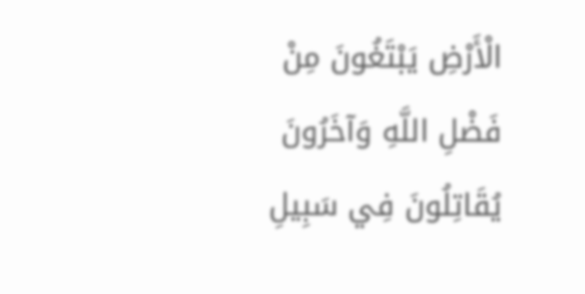الْأَرْضِ يَبْتَغُونَ مِنْ فَضْلِ اللَّهِ وَآخَرُونَ يُقَاتِلُونَ فِي سَبِيلِ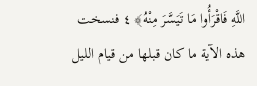اللَّهِ فَاقْرَأُوا مَا تَيَسَّرَ مِنْهُ﴾ ٤ فنسخت هذه الآية ما كان قبلها من قيام الليل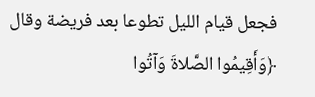فجعل قيام الليل تطوعا بعد فريضة وقال ﴿وَأَقِيمُوا الصَّلاةَ وَآتُوا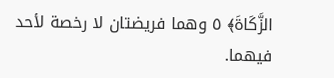الزَّكَاةَ﴾ ٥ وهما فريضتان لا رخصة لأحد فيهما.